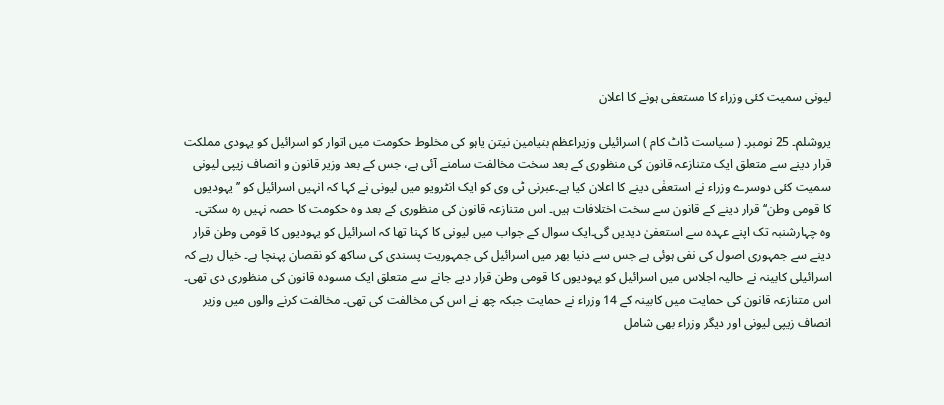لیونی سمیت کئی وزراء کا مستعفی ہونے کا اعلان

یروشلم۔ 25 نومبر۔ ( سیاست ڈاٹ کام ) اسرائیلی وزیراعظم بنیامین نیتن یاہو کی مخلوط حکومت میں اتوار کو اسرائیل کو یہودی مملکت قرار دینے سے متعلق ایک متنازعہ قانون کی منظوری کے بعد سخت مخالفت سامنے آئی ہے، جس کے بعد وزیر قانون و انصاف زیپی لیونی سمیت کئی دوسرے وزراء نے استعفٰی دینے کا اعلان کیا ہے۔عبرنی ٹی وی کو ایک انٹرویو میں لیونی نے کہا کہ انہیں اسرائیل کو ’’یہودیوں کا قومی وطن‘‘ قرار دینے کے قانون سے سخت اختلافات ہیں۔ اس متنازعہ قانون کی منظوری کے بعد وہ حکومت کا حصہ نہیں رہ سکتی۔ وہ چہارشنبہ تک اپنے عہدہ سے استعفیٰ دیدیں گی۔ایک سوال کے جواب میں لیونی کا کہنا تھا کہ اسرائیل کو یہودیوں کا قومی وطن قرار دینے سے جمہوری اصول کی نفی ہوئی ہے جس سے دنیا بھر میں اسرائیل کی جمہوریت پسندی کی ساکھ کو نقصان پہنچا ہے۔ خیال رہے کہ اسرائیلی کابینہ نے حالیہ اجلاس میں اسرائیل کو یہودیوں کا قومی وطن قرار دیے جانے سے متعلق ایک مسودہ قانون کی منظوری دی تھی۔ اس متنازعہ قانون کی حمایت میں کابینہ کے 14 وزراء نے حمایت جبکہ چھ نے اس کی مخالفت کی تھی۔ مخالفت کرنے والوں میں وزیر انصاف زیپی لیونی اور دیگر وزراء بھی شامل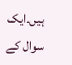ہیں۔ایک سوال کے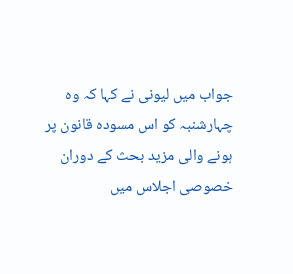جواب میں لیونی نے کہا کہ وہ چہارشنبہ کو اس مسودہ قانون پر ہونے والی مزید بحث کے دوران خصوصی اجلاس میں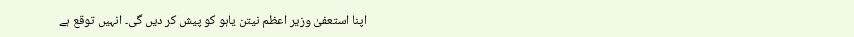اپنا استعفیٰ وزیر اعظم نیتن یاہو کو پیش کر دیں گی۔ انہیں توقع ہے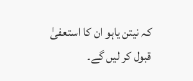کہ نیتن یاہو ان کا استعفیٰ قبول کر لیں گے۔